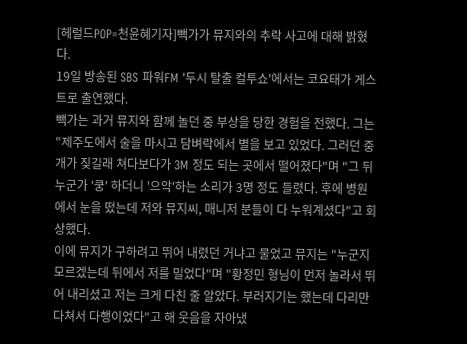[헤럴드POP=천윤혜기자]빽가가 뮤지와의 추락 사고에 대해 밝혔다.
19일 방송된 SBS 파워FM '두시 탈출 컬투쇼'에서는 코요태가 게스트로 출연했다.
빽가는 과거 뮤지와 함께 놀던 중 부상을 당한 경험을 전했다. 그는 "제주도에서 술을 마시고 담벼락에서 별을 보고 있었다. 그러던 중 개가 짖길래 쳐다보다가 3M 정도 되는 곳에서 떨어졌다"며 "그 뒤 누군가 '쿵' 하더니 '으악'하는 소리가 3명 정도 들렸다. 후에 병원에서 눈을 떴는데 저와 뮤지씨, 매니저 분들이 다 누워계셨다"고 회상했다.
이에 뮤지가 구하려고 뛰어 내렸던 거냐고 물었고 뮤지는 "누군지 모르겠는데 뒤에서 저를 밀었다"며 "황정민 형님이 먼저 놀라서 뛰어 내리셨고 저는 크게 다친 줄 알았다. 부러지기는 했는데 다리만 다쳐서 다행이었다"고 해 웃음을 자아냈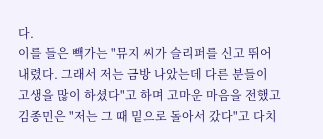다.
이를 들은 빽가는 "뮤지 씨가 슬리퍼를 신고 뛰어 내렸다. 그래서 저는 금방 나았는데 다른 분들이 고생을 많이 하셨다"고 하며 고마운 마음을 전했고 김종민은 "저는 그 때 밑으로 돌아서 갔다"고 다치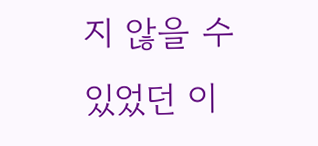지 않을 수 있었던 이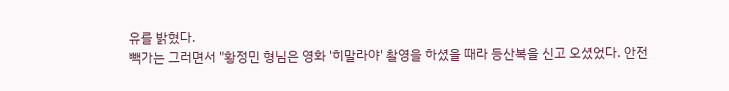유를 밝혔다.
빽가는 그러면서 "황정민 형님은 영화 '히말라야' 촬영을 하셨을 때라 등산복을 신고 오셨었다. 안전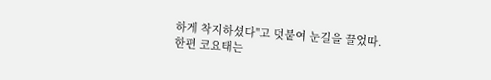하게 착지하셨다"고 덧붙여 눈길을 끌었따.
한편 코요태는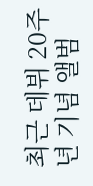최근 데뷔 20주년 기념 앨범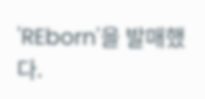'REborn'을 발매했다.